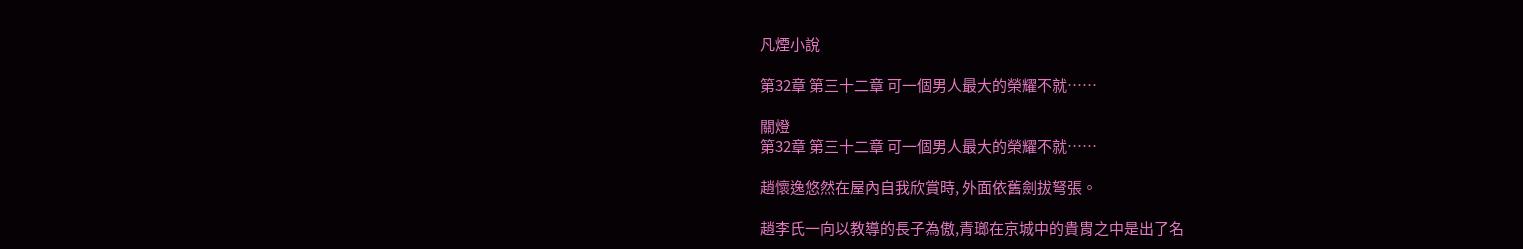凡煙小說

第32章 第三十二章 可一個男人最大的榮耀不就……

關燈
第32章 第三十二章 可一個男人最大的榮耀不就……

趙懷逸悠然在屋內自我欣賞時, 外面依舊劍拔弩張。

趙李氏一向以教導的長子為傲,青瑯在京城中的貴胄之中是出了名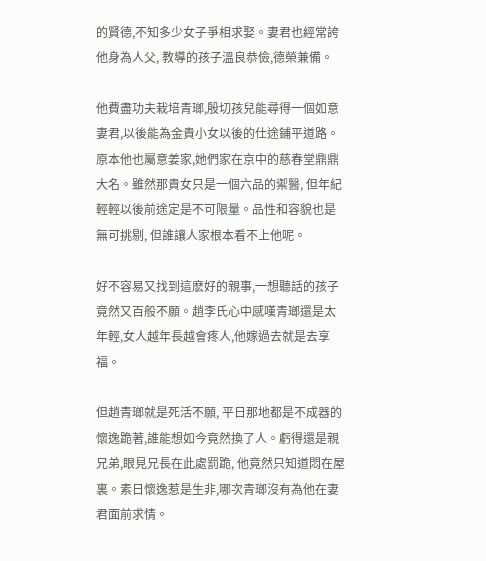的賢德,不知多少女子爭相求娶。妻君也經常誇他身為人父, 教導的孩子溫良恭儉,德榮兼備。

他費盡功夫栽培青瑯,殷切孩兒能尋得一個如意妻君,以後能為金貴小女以後的仕途鋪平道路。原本他也屬意姜家,她們家在京中的慈春堂鼎鼎大名。雖然那貴女只是一個六品的禦醫, 但年紀輕輕以後前途定是不可限量。品性和容貌也是無可挑剔, 但誰讓人家根本看不上他呢。

好不容易又找到這麽好的親事,一想聽話的孩子竟然又百般不願。趙李氏心中感嘆青瑯還是太年輕,女人越年長越會疼人,他嫁過去就是去享福。

但趙青瑯就是死活不願, 平日那地都是不成器的懷逸跪著,誰能想如今竟然換了人。虧得還是親兄弟,眼見兄長在此處罰跪, 他竟然只知道悶在屋裏。素日懷逸惹是生非,哪次青瑯沒有為他在妻君面前求情。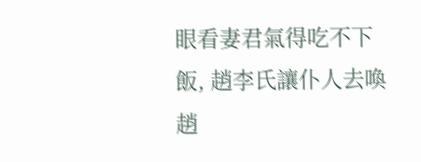眼看妻君氣得吃不下飯, 趙李氏讓仆人去喚趙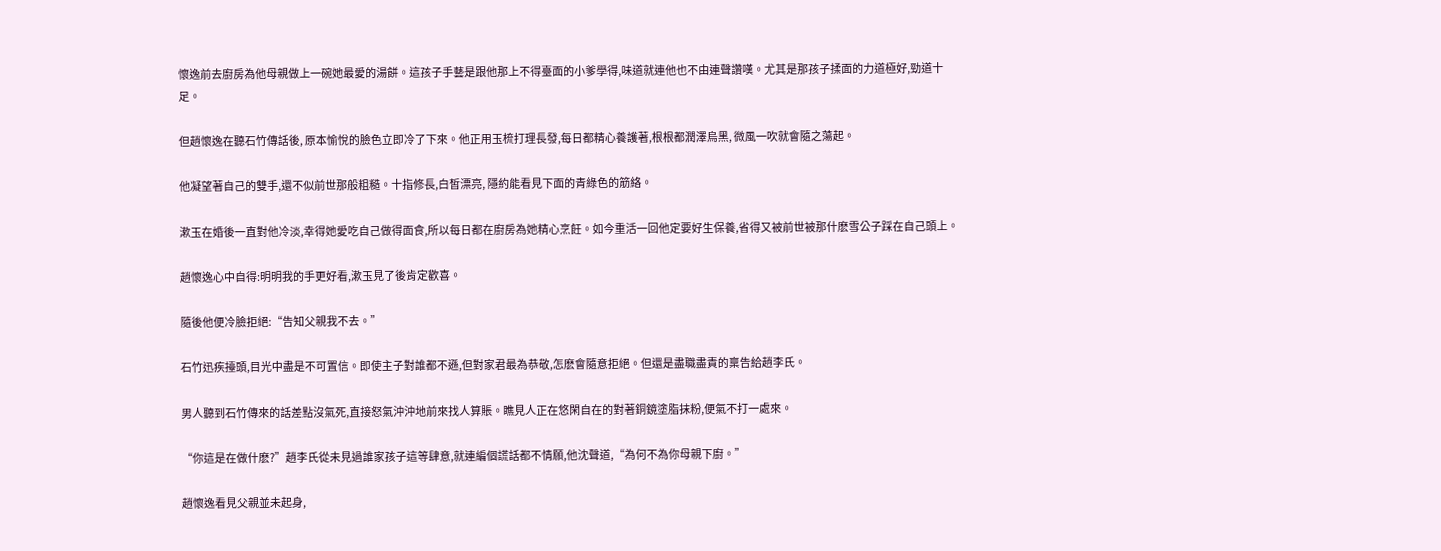懷逸前去廚房為他母親做上一碗她最愛的湯餅。這孩子手藝是跟他那上不得臺面的小爹學得,味道就連他也不由連聲讚嘆。尤其是那孩子揉面的力道極好,勁道十足。

但趙懷逸在聽石竹傳話後, 原本愉悅的臉色立即冷了下來。他正用玉梳打理長發,每日都精心養護著,根根都潤澤烏黑, 微風一吹就會隨之蕩起。

他凝望著自己的雙手,還不似前世那般粗糙。十指修長,白皙漂亮, 隱約能看見下面的青綠色的筋絡。

漱玉在婚後一直對他冷淡,幸得她愛吃自己做得面食,所以每日都在廚房為她精心烹飪。如今重活一回他定要好生保養,省得又被前世被那什麽雪公子踩在自己頭上。

趙懷逸心中自得:明明我的手更好看,漱玉見了後肯定歡喜。

隨後他便冷臉拒絕:“告知父親我不去。”

石竹迅疾擡頭,目光中盡是不可置信。即使主子對誰都不遜,但對家君最為恭敬,怎麽會隨意拒絕。但還是盡職盡責的稟告給趙李氏。

男人聽到石竹傳來的話差點沒氣死,直接怒氣沖沖地前來找人算賬。瞧見人正在悠閑自在的對著銅鏡塗脂抹粉,便氣不打一處來。

“你這是在做什麽?”趙李氏從未見過誰家孩子這等肆意,就連編個謊話都不情願,他沈聲道,“為何不為你母親下廚。”

趙懷逸看見父親並未起身,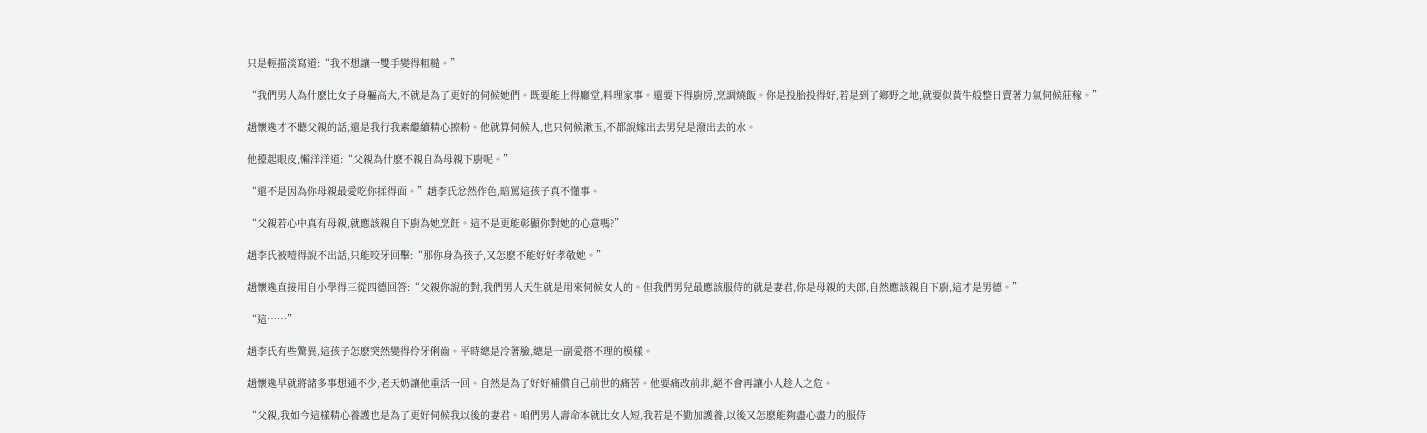只是輕描淡寫道:“我不想讓一雙手變得粗糙。”

“我們男人為什麽比女子身軀高大,不就是為了更好的伺候她們。既要能上得廳堂,料理家事。還要下得廚房,烹調燒飯。你是投胎投得好,若是到了鄉野之地,就要似黃牛般整日賣著力氣伺候莊稼。”

趙懷逸才不聽父親的話,還是我行我素繼續精心擦粉。他就算伺候人,也只伺候漱玉,不都說嫁出去男兒是潑出去的水。

他擡起眼皮,懶洋洋道:“父親為什麽不親自為母親下廚呢。”

“還不是因為你母親最愛吃你揉得面。”趙李氏忿然作色,暗罵這孩子真不懂事。

“父親若心中真有母親,就應該親自下廚為她烹飪。這不是更能彰顯你對她的心意嗎?”

趙李氏被噎得說不出話,只能咬牙回擊:“那你身為孩子,又怎麽不能好好孝敬她。”

趙懷逸直接用自小學得三從四德回答:“父親你說的對,我們男人天生就是用來伺候女人的。但我們男兒最應該服侍的就是妻君,你是母親的夫郎,自然應該親自下廚,這才是男德。”

“這……”

趙李氏有些驚異,這孩子怎麽突然變得伶牙俐齒。平時總是冷著臉,總是一副愛搭不理的模樣。

趙懷逸早就將諸多事想通不少,老天奶讓他重活一回。自然是為了好好補償自己前世的痛苦。他要痛改前非,絕不會再讓小人趁人之危。

“父親,我如今這樣精心養護也是為了更好伺候我以後的妻君。咱們男人壽命本就比女人短,我若是不勤加護養,以後又怎麽能夠盡心盡力的服侍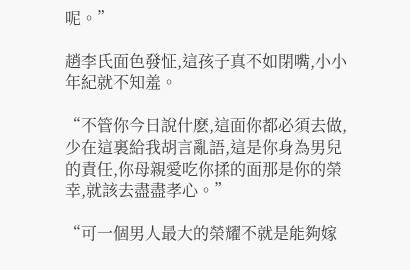呢。”

趙李氏面色發怔,這孩子真不如閉嘴,小小年紀就不知羞。

“不管你今日說什麽,這面你都必須去做,少在這裏給我胡言亂語,這是你身為男兒的責任,你母親愛吃你揉的面那是你的榮幸,就該去盡盡孝心。”

“可一個男人最大的榮耀不就是能夠嫁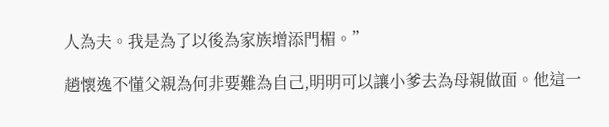人為夫。我是為了以後為家族增添門楣。”

趙懷逸不懂父親為何非要難為自己,明明可以讓小爹去為母親做面。他這一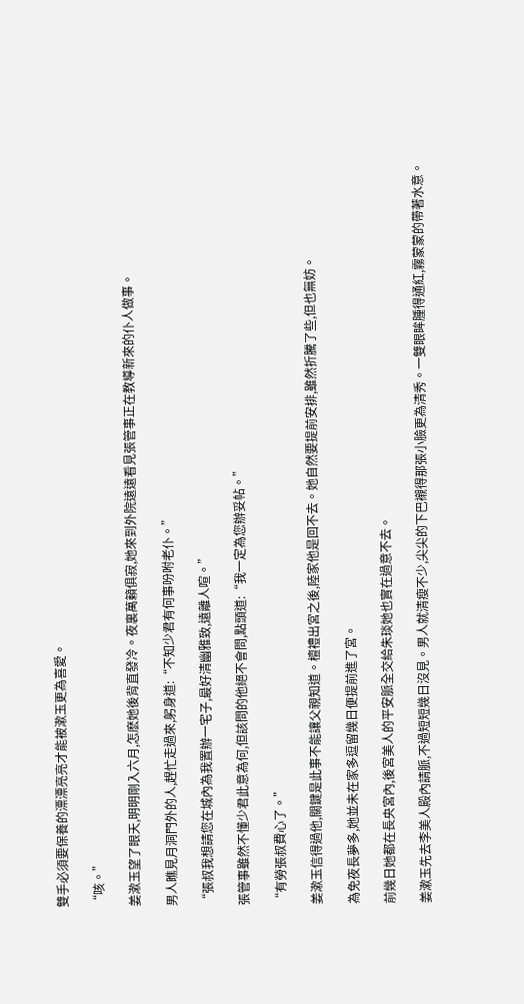雙手必須要保養的漂漂亮亮才能被漱玉更為喜愛。

“咳。”

姜漱玉望了眼天,明明剛入六月,怎麽她後背直發冷。夜裏萬籟俱寂,她來到外院遠遠看見張管事正在教導新來的仆人做事。

男人瞧見月洞門外的人,趕忙走過來,躬身道:“不知少君有何事吩咐老仆。”

“張叔我想請您在城內為我置辦一宅子,最好清幽雅致,遠離人喧。”

張管事雖然不懂少君此意為何,但該問的他絕不會問,點頭道:“我一定為您辦妥帖。”

“有勞張叔費心了。”

姜漱玉信得過他,關鍵是此事不能讓父親知道。檀禮出宮之後,陸家他是回不去。她自然要提前安排,雖然折騰了些,但也無妨。

為免夜長夢多,她並未在家多逗留幾日便提前進了宮。

前幾日她都在長央宮內,後宮美人的平安脈全交給朱琰她也實在過意不去。

姜漱玉先去李美人殿內請脈,不過短短幾日沒見。男人就清瘦不少,尖尖的下巴襯得那張小臉更為清秀。一雙眼眸腫得通紅,霧蒙蒙的帶著水意。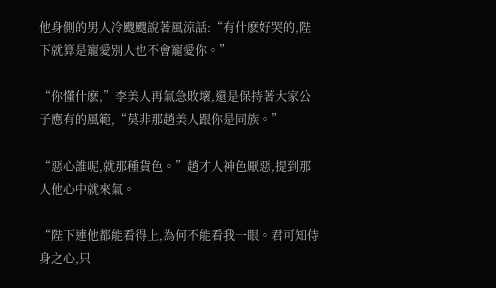他身側的男人冷颼颼說著風涼話:“有什麽好哭的,陛下就算是寵愛別人也不會寵愛你。”

“你懂什麽,”李美人再氣急敗壞,還是保持著大家公子應有的風範,“莫非那趙美人跟你是同族。”

“惡心誰呢,就那種貨色。”趙才人神色厭惡,提到那人他心中就來氣。

“陛下連他都能看得上,為何不能看我一眼。君可知侍身之心,只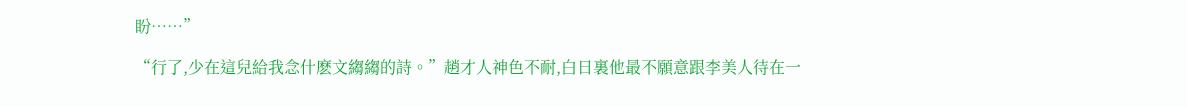盼……”

“行了,少在這兒給我念什麽文縐縐的詩。”趙才人神色不耐,白日裏他最不願意跟李美人待在一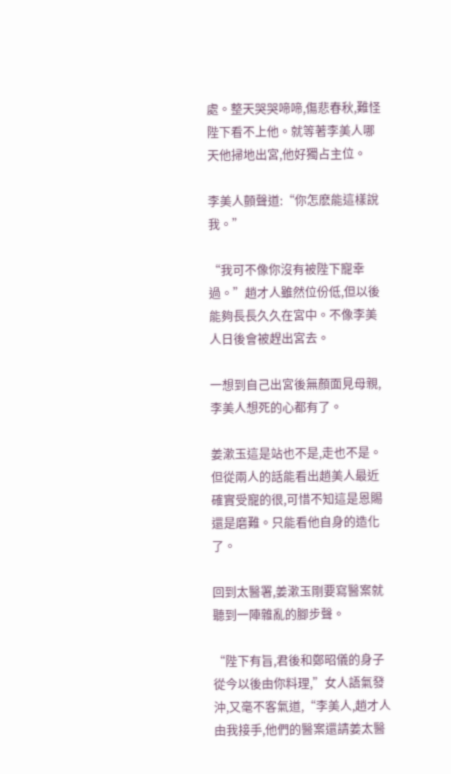處。整天哭哭啼啼,傷悲春秋,難怪陛下看不上他。就等著李美人哪天他掃地出宮,他好獨占主位。

李美人顫聲道:“你怎麽能這樣說我。”

“我可不像你沒有被陛下寵幸過。”趙才人雖然位份低,但以後能夠長長久久在宮中。不像李美人日後會被趕出宮去。

一想到自己出宮後無顏面見母親,李美人想死的心都有了。

姜漱玉這是站也不是,走也不是。但從兩人的話能看出趙美人最近確實受寵的很,可惜不知這是恩賜還是磨難。只能看他自身的造化了。

回到太醫署,姜漱玉剛要寫醫案就聽到一陣雜亂的腳步聲。

“陛下有旨,君後和鄭昭儀的身子從今以後由你料理,”女人語氣發沖,又毫不客氣道,“李美人,趙才人由我接手,他們的醫案還請姜太醫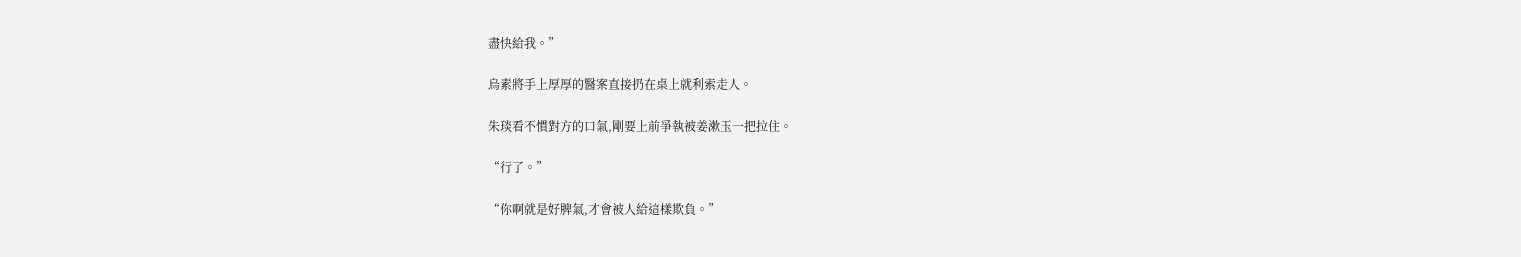盡快給我。”

烏素將手上厚厚的醫案直接扔在桌上就利索走人。

朱琰看不慣對方的口氣,剛要上前爭執被姜漱玉一把拉住。

“行了。”

“你啊就是好脾氣,才會被人給這樣欺負。”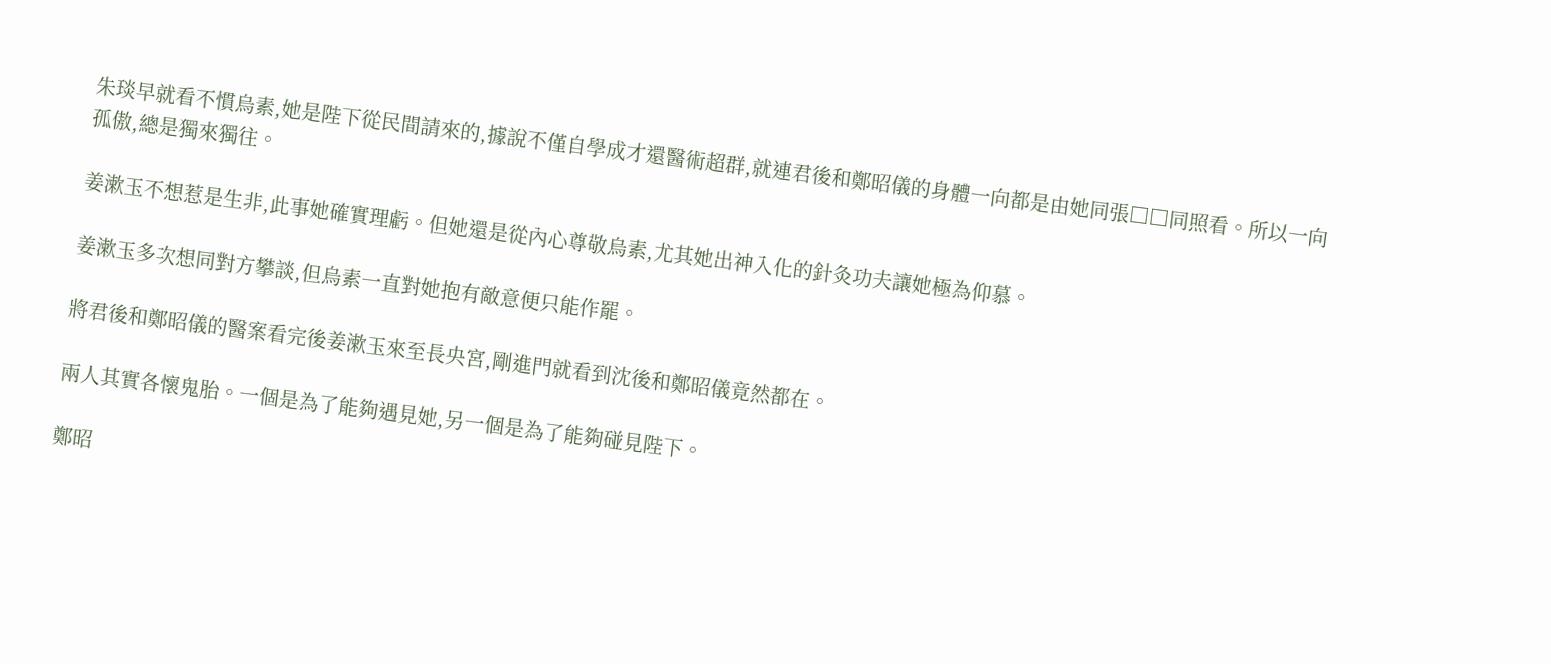朱琰早就看不慣烏素,她是陛下從民間請來的,據說不僅自學成才還醫術超群,就連君後和鄭昭儀的身體一向都是由她同張□□同照看。所以一向孤傲,總是獨來獨往。

姜漱玉不想惹是生非,此事她確實理虧。但她還是從內心尊敬烏素,尤其她出神入化的針灸功夫讓她極為仰慕。

姜漱玉多次想同對方攀談,但烏素一直對她抱有敵意便只能作罷。

將君後和鄭昭儀的醫案看完後姜漱玉來至長央宮,剛進門就看到沈後和鄭昭儀竟然都在。

兩人其實各懷鬼胎。一個是為了能夠遇見她,另一個是為了能夠碰見陛下。

鄭昭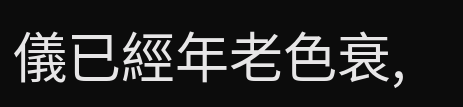儀已經年老色衰,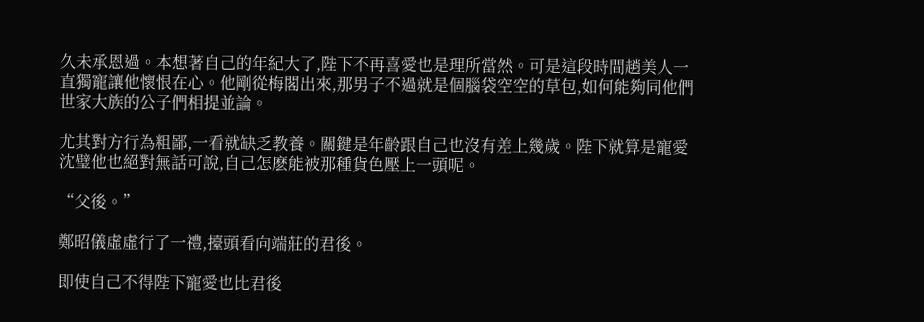久未承恩過。本想著自己的年紀大了,陛下不再喜愛也是理所當然。可是這段時間趙美人一直獨寵讓他懷恨在心。他剛從梅閣出來,那男子不過就是個腦袋空空的草包,如何能夠同他們世家大族的公子們相提並論。

尤其對方行為粗鄙,一看就缺乏教養。關鍵是年齡跟自己也沒有差上幾歲。陛下就算是寵愛沈璧他也絕對無話可說,自己怎麽能被那種貨色壓上一頭呢。

“父後。”

鄭昭儀虛虛行了一禮,擡頭看向端莊的君後。

即使自己不得陛下寵愛也比君後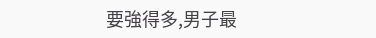要強得多,男子最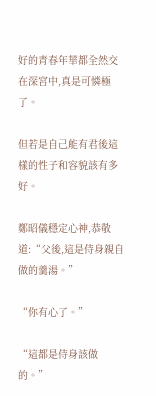好的青春年華都全然交在深宮中,真是可憐極了。

但若是自己能有君後這樣的性子和容貌該有多好。

鄭昭儀穩定心神,恭敬道:“父後,這是侍身親自做的羹湯。”

“你有心了。”

“這都是侍身該做的。”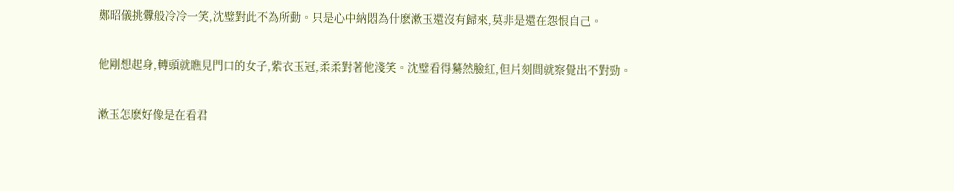鄭昭儀挑釁般冷冷一笑,沈璧對此不為所動。只是心中納悶為什麽漱玉還沒有歸來,莫非是還在怨恨自己。

他剛想起身,轉頭就瞧見門口的女子,紫衣玉冠,柔柔對著他淺笑。沈璧看得驀然臉紅,但片刻間就察覺出不對勁。

漱玉怎麽好像是在看君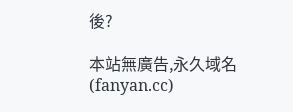後?

本站無廣告,永久域名(fanyan.cc)